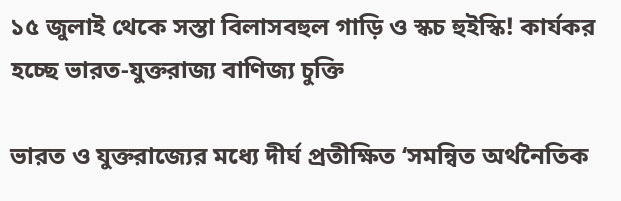১৫ জুলাই থেকে সস্তা বিলাসবহুল গাড়ি ও স্কচ হুইস্কি! কার্যকর হচ্ছে ভারত-যুক্তরাজ্য বাণিজ্য চুক্তি

ভারত ও যুক্তরাজ্যের মধ্যে দীর্ঘ প্রতীক্ষিত ‘সমন্বিত অর্থনৈতিক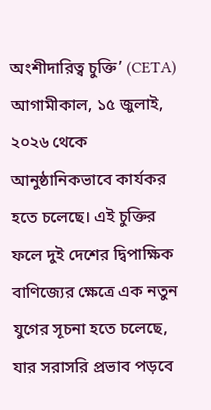অংশীদারিত্ব চুক্তি’ (CETA) আগামীকাল, ১৫ জুলাই, ২০২৬ থেকে আনুষ্ঠানিকভাবে কার্যকর হতে চলেছে। এই চুক্তির ফলে দুই দেশের দ্বিপাক্ষিক বাণিজ্যের ক্ষেত্রে এক নতুন যুগের সূচনা হতে চলেছে, যার সরাসরি প্রভাব পড়বে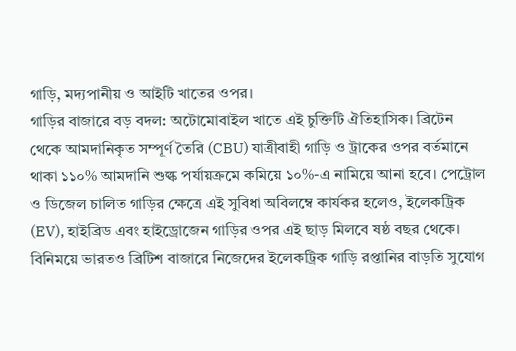গাড়ি, মদ্যপানীয় ও আইটি খাতের ওপর।
গাড়ির বাজারে বড় বদল: অটোমোবাইল খাতে এই চুক্তিটি ঐতিহাসিক। ব্রিটেন থেকে আমদানিকৃত সম্পূর্ণ তৈরি (CBU) যাত্রীবাহী গাড়ি ও ট্রাকের ওপর বর্তমানে থাকা ১১০% আমদানি শুল্ক পর্যায়ক্রমে কমিয়ে ১০%-এ নামিয়ে আনা হবে। পেট্রোল ও ডিজেল চালিত গাড়ির ক্ষেত্রে এই সুবিধা অবিলম্বে কার্যকর হলেও, ইলেকট্রিক (EV), হাইব্রিড এবং হাইড্রোজেন গাড়ির ওপর এই ছাড় মিলবে ষষ্ঠ বছর থেকে। বিনিময়ে ভারতও ব্রিটিশ বাজারে নিজেদের ইলেকট্রিক গাড়ি রপ্তানির বাড়তি সুযোগ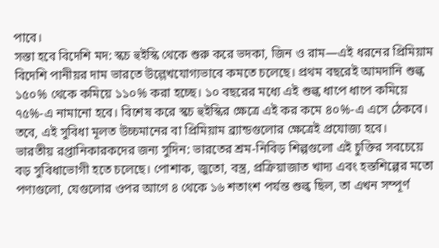পাবে।
সস্তা হবে বিদেশি মদ: স্কচ হুইস্কি থেকে শুরু করে ভদকা, জিন ও রাম—এই ধরনের প্রিমিয়াম বিদেশি পানীয়র দাম ভারতে উল্লেখযোগ্যভাবে কমতে চলেছে। প্রথম বছরেই আমদানি শুল্ক ১৫০% থেকে কমিয়ে ১১০% করা হচ্ছে। ১০ বছরের মধ্যে এই শুল্ক ধাপে ধাপে কমিয়ে ৭৫%-এ নামানো হবে। বিশেষ করে স্কচ হুইস্কির ক্ষেত্রে এই কর কমে ৪০%-এ এসে ঠেকবে। তবে, এই সুবিধা মূলত উচ্চমানের বা প্রিমিয়াম ব্র্যান্ডগুলোর ক্ষেত্রেই প্রযোজ্য হবে।
ভারতীয় রপ্তানিকারকদের জন্য সুদিন: ভারতের শ্রম-নিবিড় শিল্পগুলো এই চুক্তির সবচেয়ে বড় সুবিধাভোগী হতে চলেছে। পোশাক, জুতো, বস্ত্র, প্রক্রিয়াজাত খাদ্য এবং হস্তশিল্পের মতো পণ্যগুলো, যেগুলোর ওপর আগে ৪ থেকে ১৬ শতাংশ পর্যন্ত শুল্ক ছিল, তা এখন সম্পূর্ণ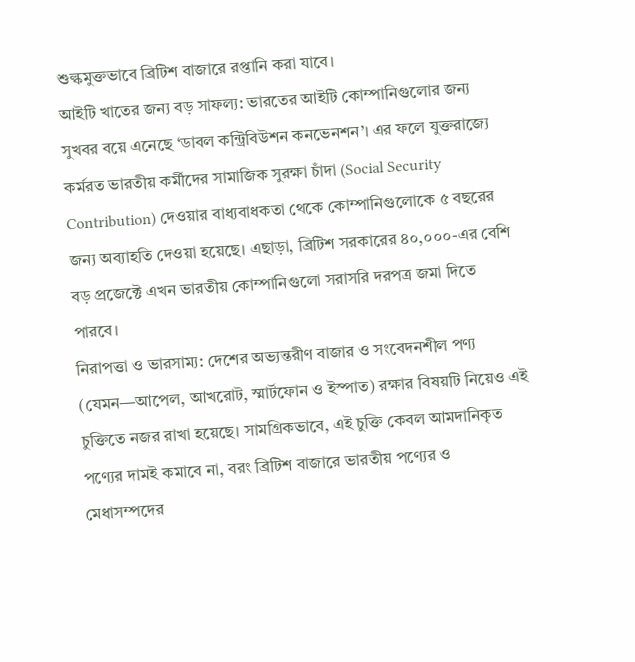শুল্কমুক্তভাবে ব্রিটিশ বাজারে রপ্তানি করা যাবে।
আইটি খাতের জন্য বড় সাফল্য: ভারতের আইটি কোম্পানিগুলোর জন্য সুখবর বয়ে এনেছে ‘ডাবল কন্ট্রিবিউশন কনভেনশন’। এর ফলে যুক্তরাজ্যে কর্মরত ভারতীয় কর্মীদের সামাজিক সুরক্ষা চাঁদা (Social Security Contribution) দেওয়ার বাধ্যবাধকতা থেকে কোম্পানিগুলোকে ৫ বছরের জন্য অব্যাহতি দেওয়া হয়েছে। এছাড়া, ব্রিটিশ সরকারের ৪০,০০০-এর বেশি বড় প্রজেক্টে এখন ভারতীয় কোম্পানিগুলো সরাসরি দরপত্র জমা দিতে পারবে।
নিরাপত্তা ও ভারসাম্য: দেশের অভ্যন্তরীণ বাজার ও সংবেদনশীল পণ্য (যেমন—আপেল, আখরোট, স্মার্টফোন ও ইস্পাত) রক্ষার বিষয়টি নিয়েও এই চুক্তিতে নজর রাখা হয়েছে। সামগ্রিকভাবে, এই চুক্তি কেবল আমদানিকৃত পণ্যের দামই কমাবে না, বরং ব্রিটিশ বাজারে ভারতীয় পণ্যের ও মেধাসম্পদের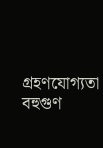গ্রহণযোগ্যতা বহুগুণ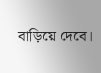বাড়িয়ে দেবে।